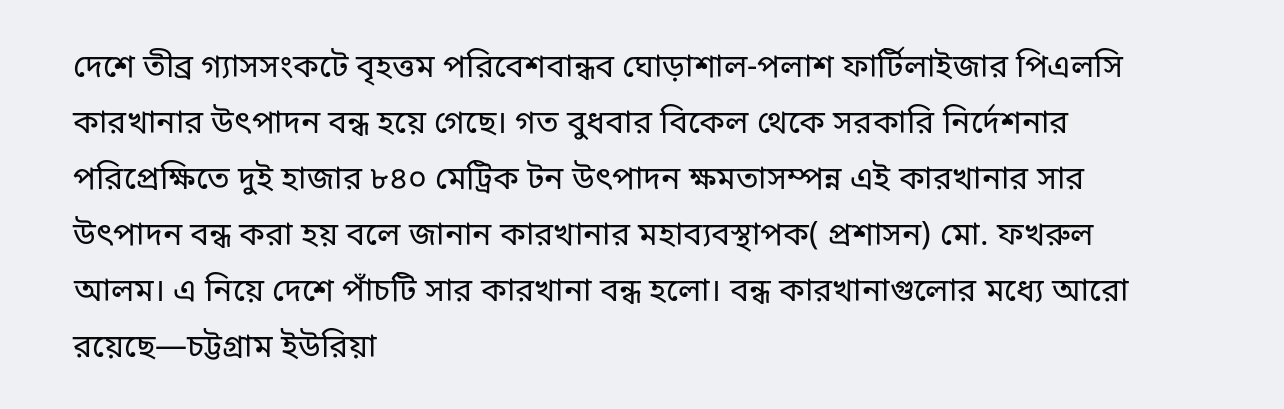দেশে তীব্র গ্যাসসংকটে বৃহত্তম পরিবেশবান্ধব ঘোড়াশাল-পলাশ ফার্টিলাইজার পিএলসি কারখানার উৎপাদন বন্ধ হয়ে গেছে। গত বুধবার বিকেল থেকে সরকারি নির্দেশনার পরিপ্রেক্ষিতে দুই হাজার ৮৪০ মেট্রিক টন উৎপাদন ক্ষমতাসম্পন্ন এই কারখানার সার উৎপাদন বন্ধ করা হয় বলে জানান কারখানার মহাব্যবস্থাপক( প্রশাসন) মো. ফখরুল আলম। এ নিয়ে দেশে পাঁচটি সার কারখানা বন্ধ হলো। বন্ধ কারখানাগুলোর মধ্যে আরো রয়েছে—চট্টগ্রাম ইউরিয়া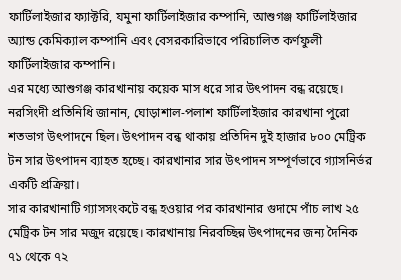ফার্টিলাইজার ফ্যাক্টরি, যমুনা ফার্টিলাইজার কম্পানি, আশুগঞ্জ ফার্টিলাইজার অ্যান্ড কেমিক্যাল কম্পানি এবং বেসরকারিভাবে পরিচালিত কর্ণফুলী ফার্টিলাইজার কম্পানি।
এর মধ্যে আশুগঞ্জ কারখানায় কয়েক মাস ধরে সার উৎপাদন বন্ধ রয়েছে। নরসিংদী প্রতিনিধি জানান, ঘোড়াশাল-পলাশ ফার্টিলাইজার কারখানা পুরো শতভাগ উৎপাদনে ছিল। উৎপাদন বন্ধ থাকায় প্রতিদিন দুই হাজার ৮০০ মেট্রিক টন সার উৎপাদন ব্যাহত হচ্ছে। কারখানার সার উৎপাদন সম্পূর্ণভাবে গ্যাসনির্ভর একটি প্রক্রিয়া।
সার কারখানাটি গ্যাসসংকটে বন্ধ হওয়ার পর কারখানার গুদামে পাঁচ লাখ ২৫ মেট্রিক টন সার মজুদ রয়েছে। কারখানায় নিরবচ্ছিন্ন উৎপাদনের জন্য দৈনিক ৭১ থেকে ৭২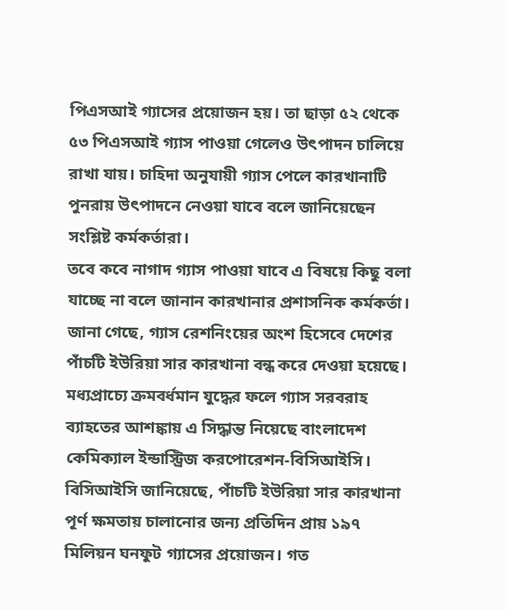পিএসআই গ্যাসের প্রয়োজন হয়। তা ছাড়া ৫২ থেকে ৫৩ পিএসআই গ্যাস পাওয়া গেলেও উৎপাদন চালিয়ে রাখা যায়। চাহিদা অনুযায়ী গ্যাস পেলে কারখানাটি পুনরায় উৎপাদনে নেওয়া যাবে বলে জানিয়েছেন সংশ্লিষ্ট কর্মকর্তারা।
তবে কবে নাগাদ গ্যাস পাওয়া যাবে এ বিষয়ে কিছু বলা যাচ্ছে না বলে জানান কারখানার প্রশাসনিক কর্মকর্তা।
জানা গেছে, গ্যাস রেশনিংয়ের অংশ হিসেবে দেশের পাঁচটি ইউরিয়া সার কারখানা বন্ধ করে দেওয়া হয়েছে। মধ্যপ্রাচ্যে ক্রমবর্ধমান যুদ্ধের ফলে গ্যাস সরবরাহ ব্যাহতের আশঙ্কায় এ সিদ্ধান্ত নিয়েছে বাংলাদেশ কেমিক্যাল ইন্ডাস্ট্রিজ করপোরেশন-বিসিআইসি।
বিসিআইসি জানিয়েছে, পাঁচটি ইউরিয়া সার কারখানা পূর্ণ ক্ষমতায় চালানোর জন্য প্রতিদিন প্রায় ১৯৭ মিলিয়ন ঘনফুট গ্যাসের প্রয়োজন। গত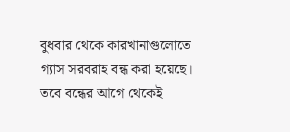বুধবার থেকে কারখানাগুলোতে গ্যাস সরবরাহ বন্ধ করা হয়েছে।
তবে বন্ধের আগে থেকেই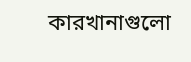কারখানাগুলো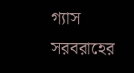গ্যাস সরবরাহের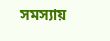সমস্যায়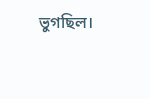ভুগছিল।